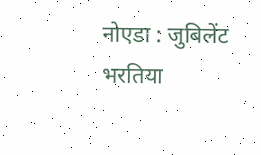नोएडा : जुबिलेंट भरतिया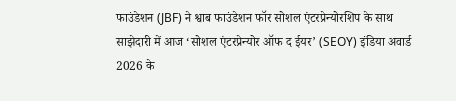फाउंडेशन (JBF) ने श्वाब फाउंडेशन फॉर सोशल एंटरप्रेन्योरशिप के साथ साझेदारी में आज ‘सोशल एंटरप्रेन्योर ऑफ द ईयर’ (SEOY) इंडिया अवार्ड 2026 के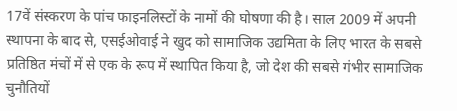17वें संस्करण के पांच फाइनलिस्टों के नामों की घोषणा की है। साल 2009 में अपनी स्थापना के बाद से, एसईओवाई ने खुद को सामाजिक उद्यमिता के लिए भारत के सबसे प्रतिष्ठित मंचों में से एक के रूप में स्थापित किया है, जो देश की सबसे गंभीर सामाजिक चुनौतियों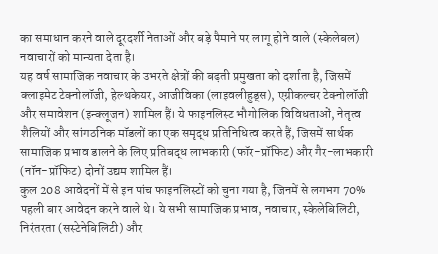का समाधान करने वाले दूरदर्शी नेताओं और बड़े पैमाने पर लागू होने वाले (स्केलेबल) नवाचारों को मान्यता देता है।
यह वर्ष सामाजिक नवाचार के उभरते क्षेत्रों की बढ़ती प्रमुखता को दर्शाता है, जिसमें क्लाइमेट टेक्नोलॉजी, हेल्थकेयर, आजीविका (लाइवलीहुड्स), एग्रीकल्चर टेक्नोलॉजी और समावेशन (इन्क्लूजन) शामिल हैं। ये फाइनलिस्ट भौगोलिक विविधताओं, नेतृत्व शैलियों और सांगठनिक मॉडलों का एक समृद्ध प्रतिनिधित्व करते हैं, जिसमें सार्थक सामाजिक प्रभाव डालने के लिए प्रतिबद्ध लाभकारी (फॉर-प्रॉफिट) और गैर-लाभकारी (नॉन-प्रॉफिट) दोनों उद्यम शामिल हैं।
कुल 208 आवेदनों में से इन पांच फाइनलिस्टों को चुना गया है, जिनमें से लगभग 70% पहली बार आवेदन करने वाले थे। ये सभी सामाजिक प्रभाव, नवाचार, स्केलेबिलिटी, निरंतरता (सस्टेनेबिलिटी) और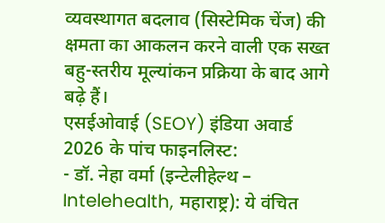व्यवस्थागत बदलाव (सिस्टेमिक चेंज) की क्षमता का आकलन करने वाली एक सख्त बहु-स्तरीय मूल्यांकन प्रक्रिया के बाद आगे बढ़े हैं।
एसईओवाई (SEOY) इंडिया अवार्ड 2026 के पांच फाइनलिस्ट:
- डॉ. नेहा वर्मा (इन्टेलीहेल्थ – Intelehealth, महाराष्ट्र): ये वंचित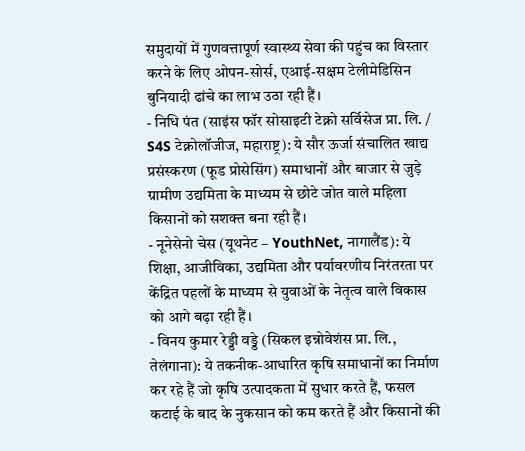समुदायों में गुणवत्तापूर्ण स्वास्थ्य सेवा की पहुंच का विस्तार करने के लिए ओपन-सोर्स, एआई-सक्षम टेलीमेडिसिन बुनियादी ढांचे का लाभ उठा रही हैं।
- निधि पंत (साइंस फॉर सोसाइटी टेक्नो सर्विसेज प्रा. लि. / S4S टेक्नोलॉजीज, महाराष्ट्र): ये सौर ऊर्जा संचालित खाद्य प्रसंस्करण (फूड प्रोसेसिंग) समाधानों और बाजार से जुड़े ग्रामीण उद्यमिता के माध्यम से छोटे जोत वाले महिला किसानों को सशक्त बना रही हैं।
- नूनेसेनो चेस (यूथनेट – YouthNet, नागालैंड): ये शिक्षा, आजीविका, उद्यमिता और पर्यावरणीय निरंतरता पर केंद्रित पहलों के माध्यम से युवाओं के नेतृत्व वाले विकास को आगे बढ़ा रही हैं।
- विनय कुमार रेड्डी वड्डे (सिकल इन्नोवेशंस प्रा. लि., तेलंगाना): ये तकनीक-आधारित कृषि समाधानों का निर्माण कर रहे हैं जो कृषि उत्पादकता में सुधार करते हैं, फसल कटाई के बाद के नुकसान को कम करते हैं और किसानों की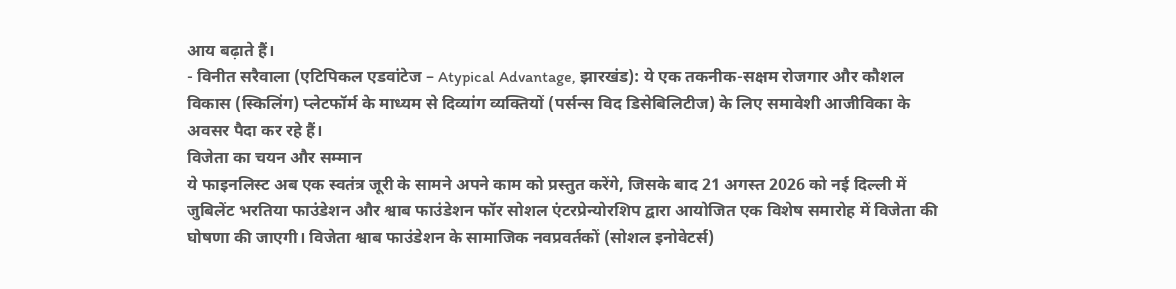आय बढ़ाते हैं।
- विनीत सरैवाला (एटिपिकल एडवांटेज – Atypical Advantage, झारखंड): ये एक तकनीक-सक्षम रोजगार और कौशल विकास (स्किलिंग) प्लेटफॉर्म के माध्यम से दिव्यांग व्यक्तियों (पर्सन्स विद डिसेबिलिटीज) के लिए समावेशी आजीविका के अवसर पैदा कर रहे हैं।
विजेता का चयन और सम्मान
ये फाइनलिस्ट अब एक स्वतंत्र जूरी के सामने अपने काम को प्रस्तुत करेंगे, जिसके बाद 21 अगस्त 2026 को नई दिल्ली में जुबिलेंट भरतिया फाउंडेशन और श्वाब फाउंडेशन फॉर सोशल एंटरप्रेन्योरशिप द्वारा आयोजित एक विशेष समारोह में विजेता की घोषणा की जाएगी। विजेता श्वाब फाउंडेशन के सामाजिक नवप्रवर्तकों (सोशल इनोवेटर्स)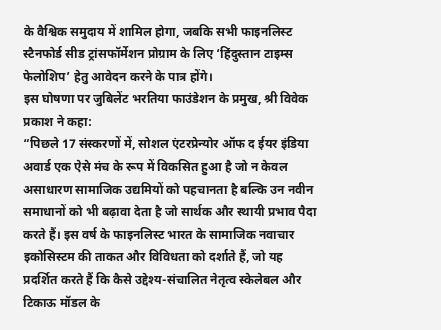के वैश्विक समुदाय में शामिल होगा, जबकि सभी फाइनलिस्ट स्टैनफोर्ड सीड ट्रांसफॉर्मेशन प्रोग्राम के लिए ‘हिंदुस्तान टाइम्स फेलोशिप’ हेतु आवेदन करने के पात्र होंगे।
इस घोषणा पर जुबिलेंट भरतिया फाउंडेशन के प्रमुख, श्री विवेक प्रकाश ने कहा:
“पिछले 17 संस्करणों में, सोशल एंटरप्रेन्योर ऑफ द ईयर इंडिया अवार्ड एक ऐसे मंच के रूप में विकसित हुआ है जो न केवल असाधारण सामाजिक उद्यमियों को पहचानता है बल्कि उन नवीन समाधानों को भी बढ़ावा देता है जो सार्थक और स्थायी प्रभाव पैदा करते हैं। इस वर्ष के फाइनलिस्ट भारत के सामाजिक नवाचार इकोसिस्टम की ताकत और विविधता को दर्शाते हैं, जो यह प्रदर्शित करते हैं कि कैसे उद्देश्य-संचालित नेतृत्व स्केलेबल और टिकाऊ मॉडल के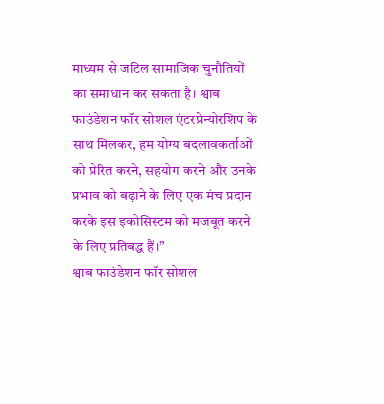माध्यम से जटिल सामाजिक चुनौतियों का समाधान कर सकता है। श्वाब फाउंडेशन फॉर सोशल एंटरप्रेन्योरशिप के साथ मिलकर, हम योग्य बदलावकर्ताओं को प्रेरित करने, सहयोग करने और उनके प्रभाव को बढ़ाने के लिए एक मंच प्रदान करके इस इकोसिस्टम को मजबूत करने के लिए प्रतिबद्ध हैं।”
श्वाब फाउंडेशन फॉर सोशल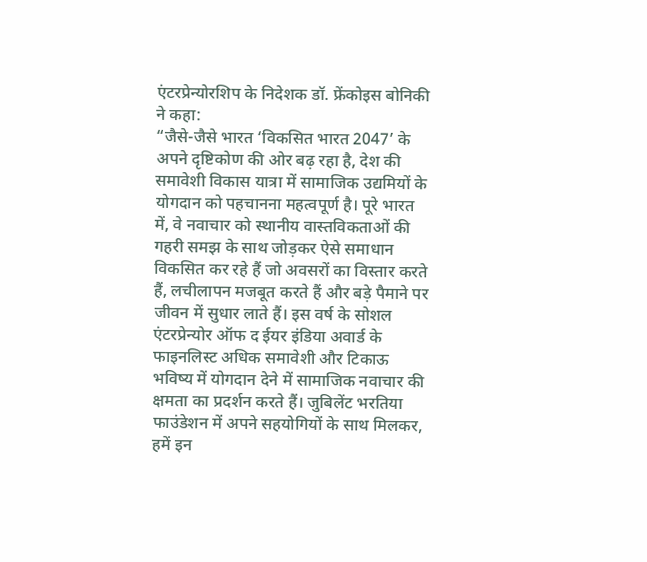एंटरप्रेन्योरशिप के निदेशक डॉ. फ्रेंकोइस बोनिकी ने कहा:
“जैसे-जैसे भारत ‘विकसित भारत 2047’ के अपने दृष्टिकोण की ओर बढ़ रहा है, देश की समावेशी विकास यात्रा में सामाजिक उद्यमियों के योगदान को पहचानना महत्वपूर्ण है। पूरे भारत में, वे नवाचार को स्थानीय वास्तविकताओं की गहरी समझ के साथ जोड़कर ऐसे समाधान विकसित कर रहे हैं जो अवसरों का विस्तार करते हैं, लचीलापन मजबूत करते हैं और बड़े पैमाने पर जीवन में सुधार लाते हैं। इस वर्ष के सोशल एंटरप्रेन्योर ऑफ द ईयर इंडिया अवार्ड के फाइनलिस्ट अधिक समावेशी और टिकाऊ भविष्य में योगदान देने में सामाजिक नवाचार की क्षमता का प्रदर्शन करते हैं। जुबिलेंट भरतिया फाउंडेशन में अपने सहयोगियों के साथ मिलकर, हमें इन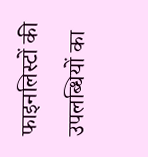फाइनलिस्टों की उपलब्धियों का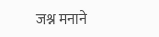जश्न मनाने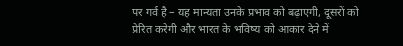पर गर्व है – यह मान्यता उनके प्रभाव को बढ़ाएगी, दूसरों को प्रेरित करेगी और भारत के भविष्य को आकार देने में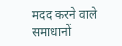मदद करने वाले समाधानों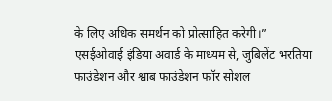के लिए अधिक समर्थन को प्रोत्साहित करेगी।”
एसईओवाई इंडिया अवार्ड के माध्यम से, जुबिलेंट भरतिया फाउंडेशन और श्वाब फाउंडेशन फॉर सोशल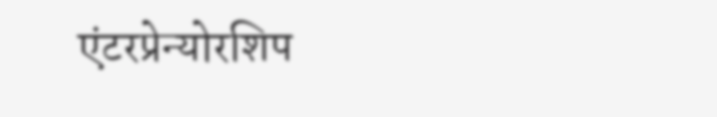एंटरप्रेन्योरशिप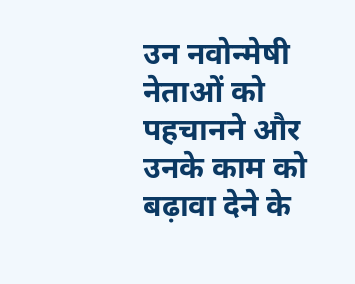उन नवोन्मेषी नेताओं को पहचानने और उनके काम को बढ़ावा देने के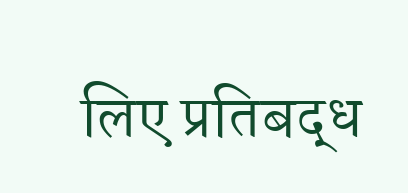लिए प्रतिबद्ध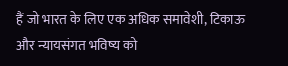हैं जो भारत के लिए एक अधिक समावेशी, टिकाऊ और न्यायसंगत भविष्य को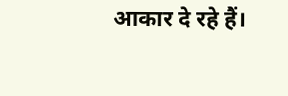आकार दे रहे हैं।